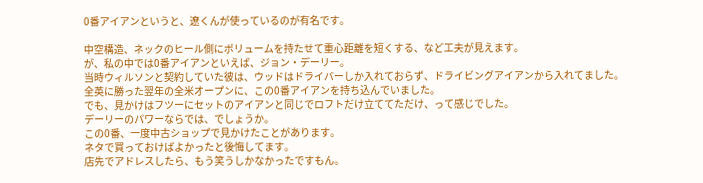0番アイアンというと、遼くんが使っているのが有名です。

中空構造、ネックのヒール側にボリュームを持たせて重心距離を短くする、など工夫が見えます。
が、私の中では0番アイアンといえば、ジョン・デーリー。
当時ウィルソンと契約していた彼は、ウッドはドライバーしか入れておらず、ドライビングアイアンから入れてました。
全英に勝った翌年の全米オープンに、この0番アイアンを持ち込んでいました。
でも、見かけはフツーにセットのアイアンと同じでロフトだけ立ててただけ、って感じでした。
デーリーのパワーならでは、でしょうか。
この0番、一度中古ショップで見かけたことがあります。
ネタで買っておけばよかったと後悔してます。
店先でアドレスしたら、もう笑うしかなかったですもん。